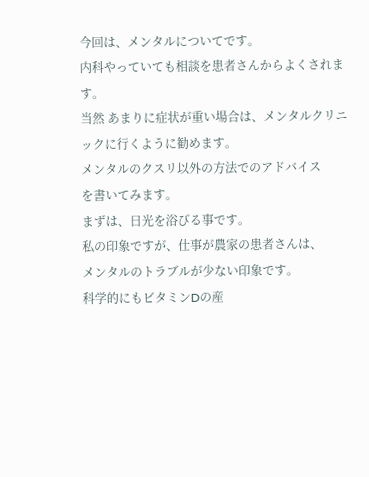今回は、メンタルについてです。
内科やっていても相談を患者さんからよくされます。
当然 あまりに症状が重い場合は、メンタルクリニックに行くように勧めます。
メンタルのクスリ以外の方法でのアドバイス
を書いてみます。
まずは、日光を浴びる事です。
私の印象ですが、仕事が農家の患者さんは、
メンタルのトラブルが少ない印象です。
科学的にもビタミンDの産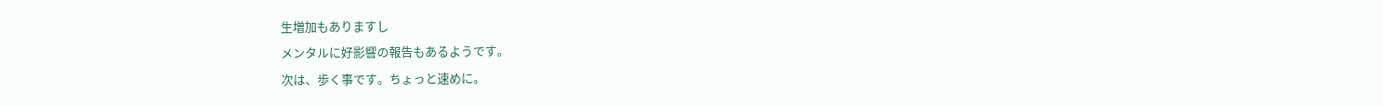生増加もありますし
メンタルに好影響の報告もあるようです。
次は、歩く事です。ちょっと速めに。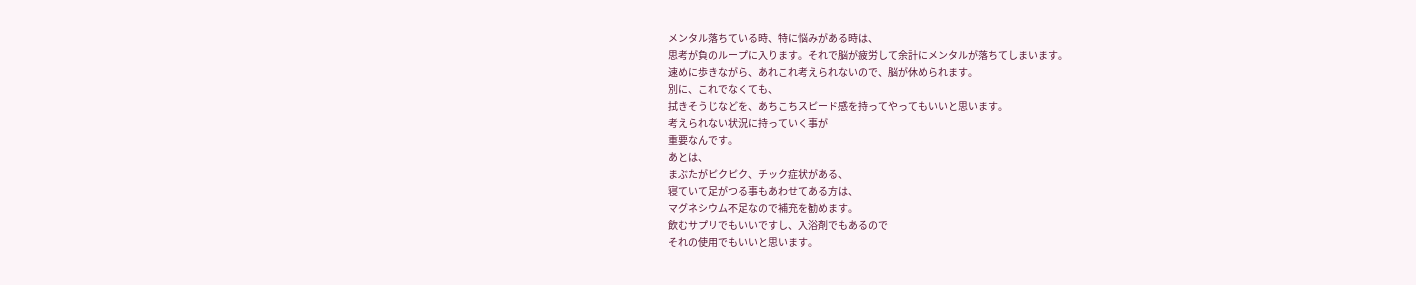メンタル落ちている時、特に悩みがある時は、
思考が負のループに入ります。それで脳が疲労して余計にメンタルが落ちてしまいます。
速めに歩きながら、あれこれ考えられないので、脳が休められます。
別に、これでなくても、
拭きそうじなどを、あちこちスピード感を持ってやってもいいと思います。
考えられない状況に持っていく事が
重要なんです。
あとは、
まぶたがピクピク、チック症状がある、
寝ていて足がつる事もあわせてある方は、
マグネシウム不足なので補充を勧めます。
飲むサプリでもいいですし、入浴剤でもあるので
それの使用でもいいと思います。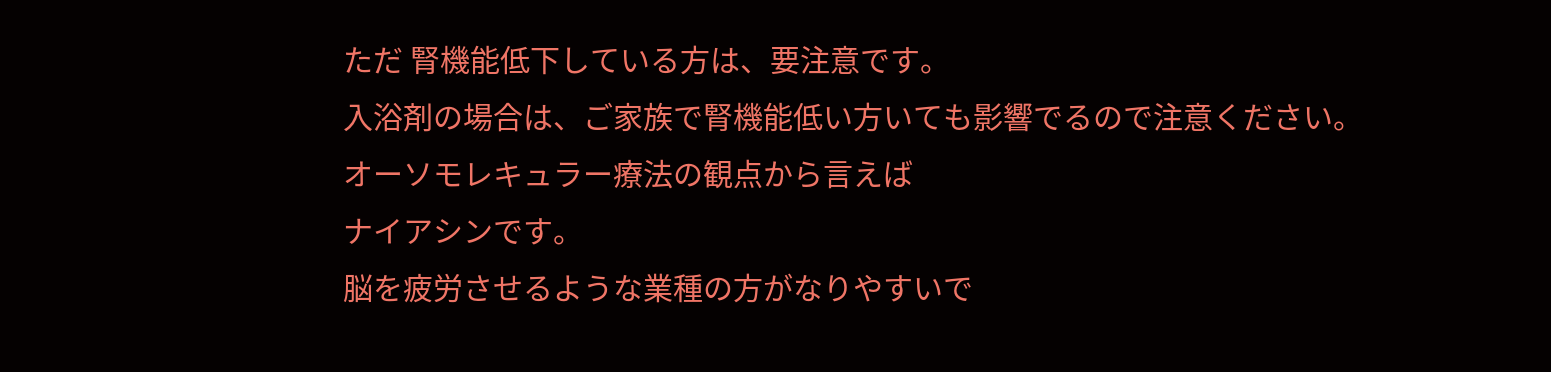ただ 腎機能低下している方は、要注意です。
入浴剤の場合は、ご家族で腎機能低い方いても影響でるので注意ください。
オーソモレキュラー療法の観点から言えば
ナイアシンです。
脳を疲労させるような業種の方がなりやすいで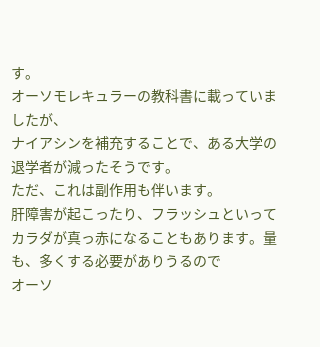す。
オーソモレキュラーの教科書に載っていましたが、
ナイアシンを補充することで、ある大学の退学者が減ったそうです。
ただ、これは副作用も伴います。
肝障害が起こったり、フラッシュといってカラダが真っ赤になることもあります。量も、多くする必要がありうるので
オーソ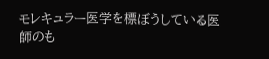モレキュラー医学を標ぼうしている医師のも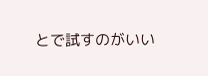とで試すのがいい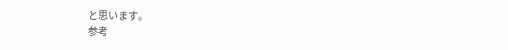と思います。
参考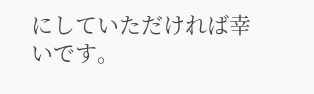にしていただければ幸いです。